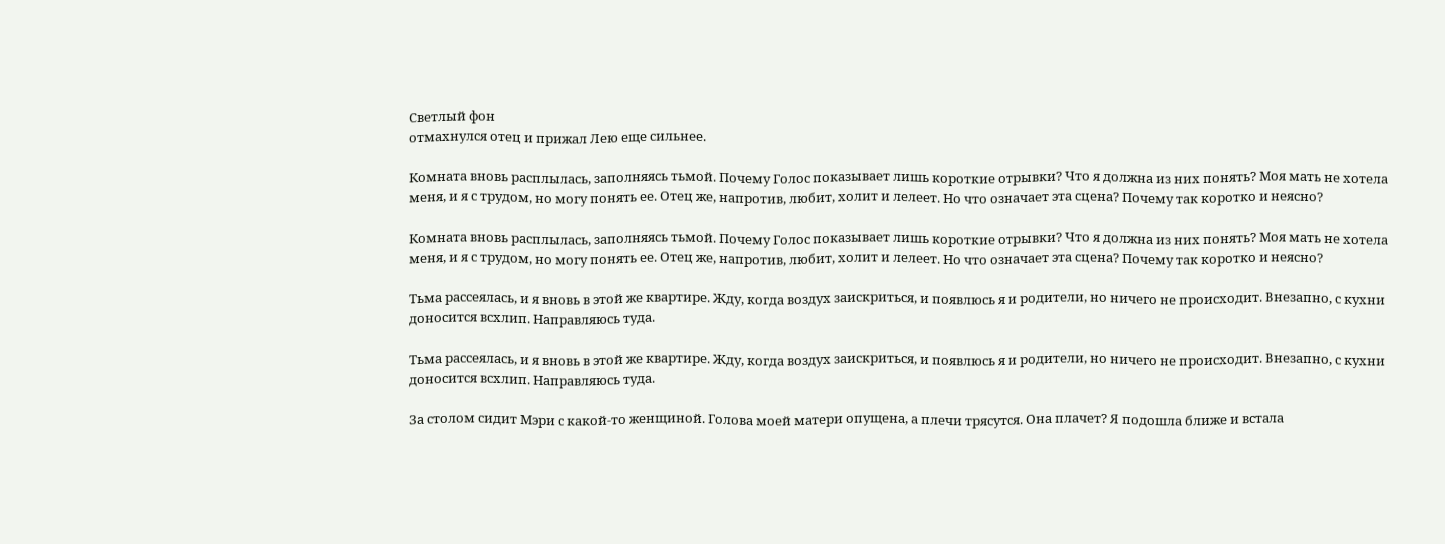Светлый фон
отмахнулся отец и прижал Лею еще сильнее.

Комната вновь расплылась, заполняясь тьмой. Почему Голос показывает лишь короткие отрывки? Что я должна из них понять? Моя мать не хотела меня, и я с трудом, но могу понять ее. Отец же, напротив, любит, холит и лелеет. Но что означает эта сцена? Почему так коротко и неясно?

Комната вновь расплылась, заполняясь тьмой. Почему Голос показывает лишь короткие отрывки? Что я должна из них понять? Моя мать не хотела меня, и я с трудом, но могу понять ее. Отец же, напротив, любит, холит и лелеет. Но что означает эта сцена? Почему так коротко и неясно?

Тьма рассеялась, и я вновь в этой же квартире. Жду, когда воздух заискриться, и появлюсь я и родители, но ничего не происходит. Внезапно, с кухни доносится всхлип. Направляюсь туда.

Тьма рассеялась, и я вновь в этой же квартире. Жду, когда воздух заискриться, и появлюсь я и родители, но ничего не происходит. Внезапно, с кухни доносится всхлип. Направляюсь туда.

За столом сидит Мэри с какой-то женщиной. Голова моей матери опущена, а плечи трясутся. Она плачет? Я подошла ближе и встала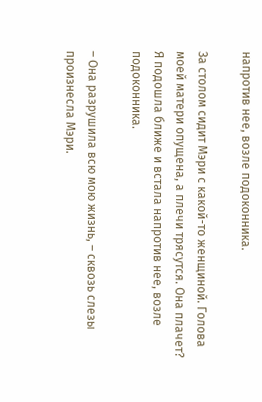напротив нее, возле подоконника.

За столом сидит Мэри с какой-то женщиной. Голова моей матери опущена, а плечи трясутся. Она плачет? Я подошла ближе и встала напротив нее, возле подоконника.

– Она разрушила всю мою жизнь, – сквозь слезы произнесла Мэри.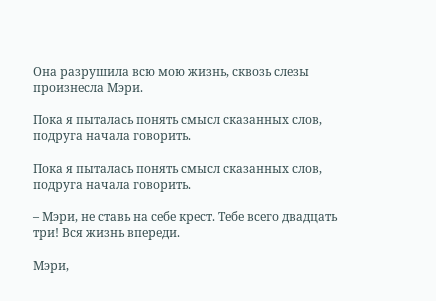Она разрушила всю мою жизнь, сквозь слезы произнесла Мэри.

Пока я пыталась понять смысл сказанных слов, подруга начала говорить.

Пока я пыталась понять смысл сказанных слов, подруга начала говорить.

– Мэри, не ставь на себе крест. Тебе всего двадцать три! Вся жизнь впереди.

Мэри,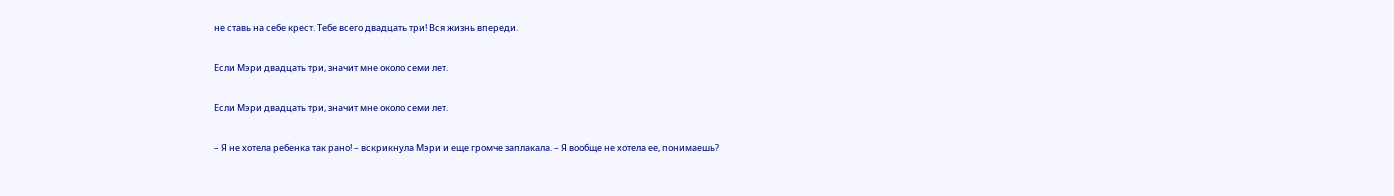не ставь на себе крест. Тебе всего двадцать три! Вся жизнь впереди.

Если Мэри двадцать три, значит мне около семи лет.

Если Мэри двадцать три, значит мне около семи лет.

– Я не хотела ребенка так рано! – вскрикнула Мэри и еще громче заплакала. – Я вообще не хотела ее, понимаешь?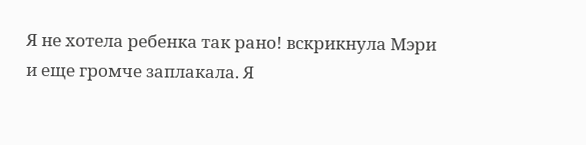Я не хотела ребенка так рано! вскрикнула Мэри и еще громче заплакала. Я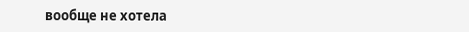вообще не хотела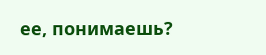ее, понимаешь?